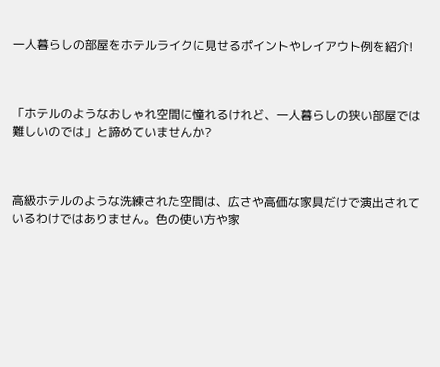一人暮らしの部屋をホテルライクに見せるポイントやレイアウト例を紹介!



「ホテルのようなおしゃれ空間に憧れるけれど、一人暮らしの狭い部屋では難しいのでは」と諦めていませんか?



高級ホテルのような洗練された空間は、広さや高価な家具だけで演出されているわけではありません。色の使い方や家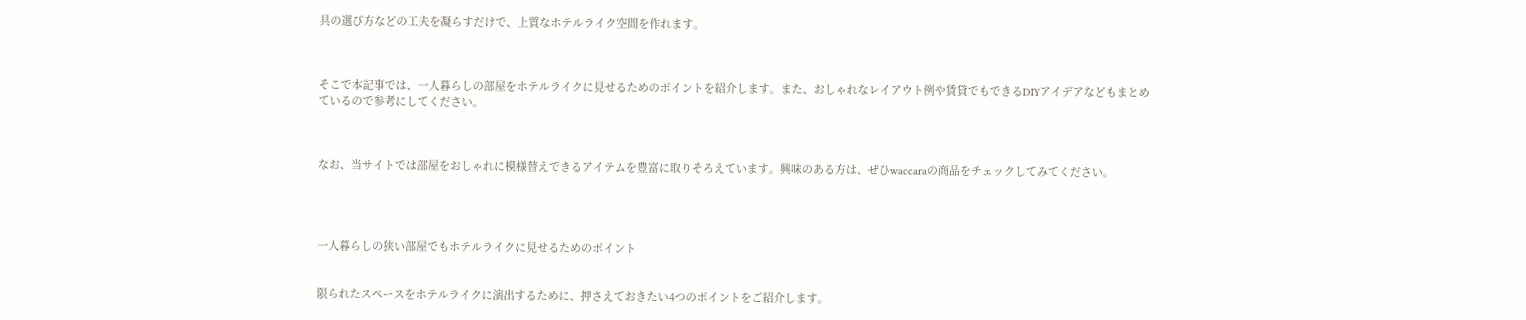具の選び方などの工夫を凝らすだけで、上質なホテルライク空間を作れます。



そこで本記事では、一人暮らしの部屋をホテルライクに見せるためのポイントを紹介します。また、おしゃれなレイアウト例や賃貸でもできるDIYアイデアなどもまとめているので参考にしてください。



なお、当サイトでは部屋をおしゃれに模様替えできるアイテムを豊富に取りそろえています。興味のある方は、ぜひwaccaraの商品をチェックしてみてください。




一人暮らしの狭い部屋でもホテルライクに見せるためのポイント


限られたスペースをホテルライクに演出するために、押さえておきたい4つのポイントをご紹介します。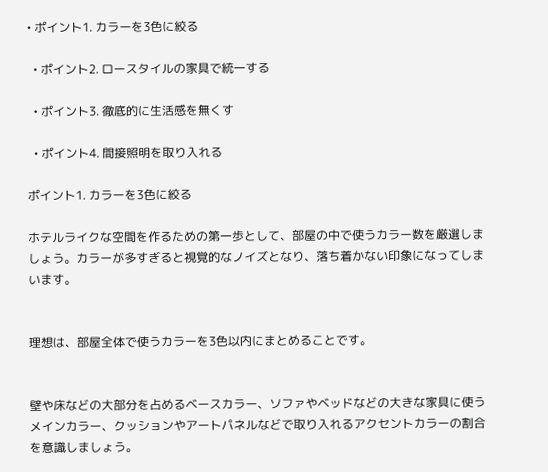• ポイント1. カラーを3色に絞る

  • ポイント2. ロースタイルの家具で統一する

  • ポイント3. 徹底的に生活感を無くす

  • ポイント4. 間接照明を取り入れる

ポイント1. カラーを3色に絞る

ホテルライクな空間を作るための第一歩として、部屋の中で使うカラー数を厳選しましょう。カラーが多すぎると視覚的なノイズとなり、落ち着かない印象になってしまいます。


理想は、部屋全体で使うカラーを3色以内にまとめることです。


壁や床などの大部分を占めるベースカラー、ソファやベッドなどの大きな家具に使うメインカラー、クッションやアートパネルなどで取り入れるアクセントカラーの割合を意識しましょう。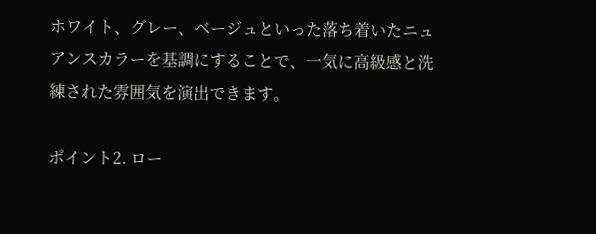ホワイト、グレー、ベージュといった落ち着いたニュアンスカラーを基調にすることで、一気に高級感と洗練された雰囲気を演出できます。

ポイント2. ロー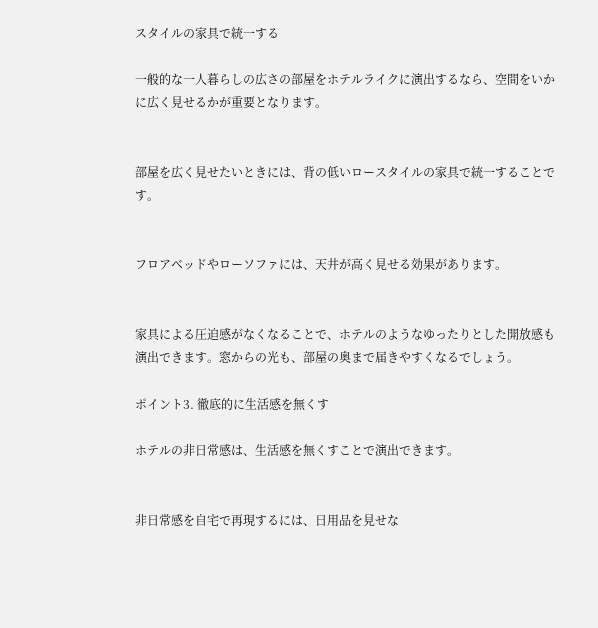スタイルの家具で統一する

一般的な一人暮らしの広さの部屋をホテルライクに演出するなら、空間をいかに広く見せるかが重要となります。


部屋を広く見せたいときには、背の低いロースタイルの家具で統一することです。


フロアベッドやローソファには、天井が高く見せる効果があります。


家具による圧迫感がなくなることで、ホテルのようなゆったりとした開放感も演出できます。窓からの光も、部屋の奥まで届きやすくなるでしょう。

ポイント3. 徹底的に生活感を無くす

ホテルの非日常感は、生活感を無くすことで演出できます。


非日常感を自宅で再現するには、日用品を見せな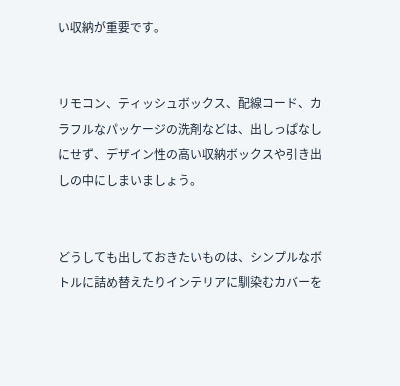い収納が重要です。


リモコン、ティッシュボックス、配線コード、カラフルなパッケージの洗剤などは、出しっぱなしにせず、デザイン性の高い収納ボックスや引き出しの中にしまいましょう。


どうしても出しておきたいものは、シンプルなボトルに詰め替えたりインテリアに馴染むカバーを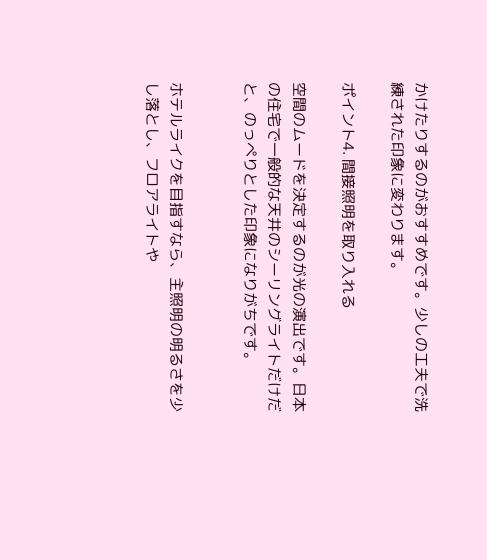かけたりするのがおすすめです。少しの工夫で洗練された印象に変わります。

ポイント4. 間接照明を取り入れる

空間のムードを決定するのが光の演出です。日本の住宅で一般的な天井のシーリングライトだけだと、のっぺりとした印象になりがちです。


ホテルライクを目指すなら、主照明の明るさを少し落とし、フロアライトや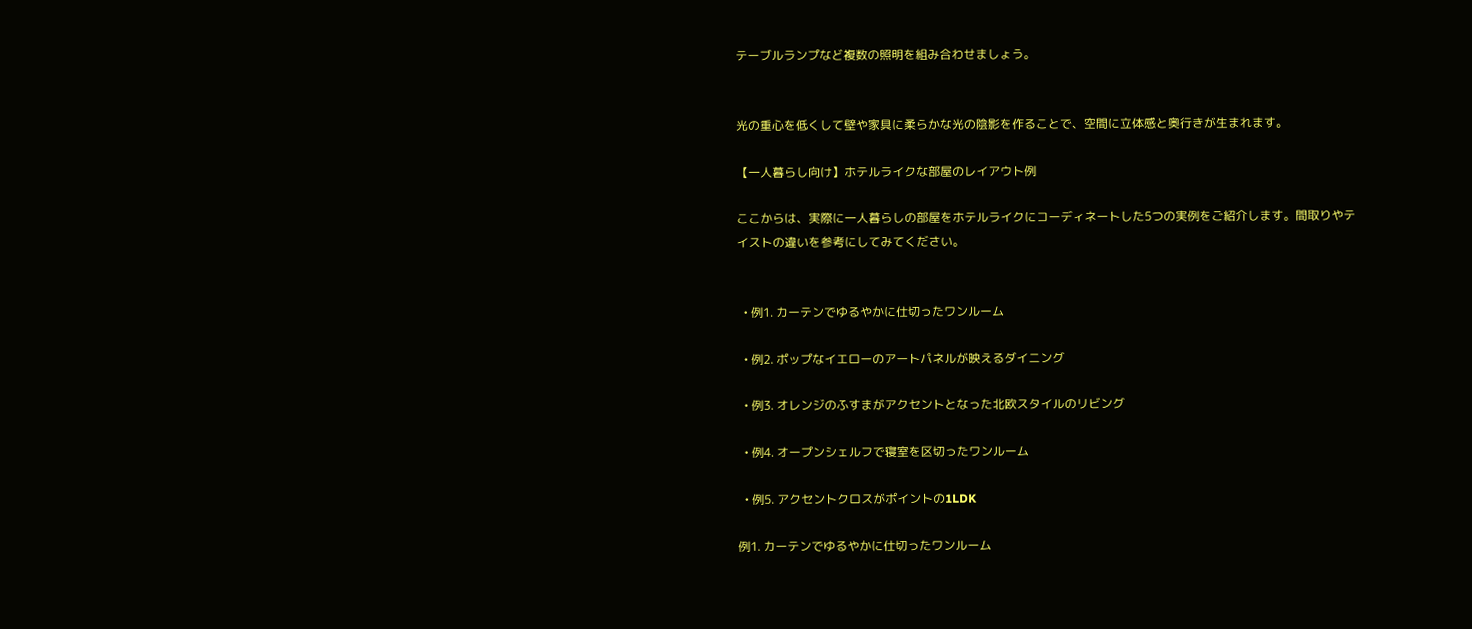テーブルランプなど複数の照明を組み合わせましょう。


光の重心を低くして壁や家具に柔らかな光の陰影を作ることで、空間に立体感と奥行きが生まれます。

【一人暮らし向け】ホテルライクな部屋のレイアウト例

ここからは、実際に一人暮らしの部屋をホテルライクにコーディネートした5つの実例をご紹介します。間取りやテイストの違いを参考にしてみてください。


  • 例1. カーテンでゆるやかに仕切ったワンルーム

  • 例2. ポップなイエローのアートパネルが映えるダイニング

  • 例3. オレンジのふすまがアクセントとなった北欧スタイルのリビング

  • 例4. オープンシェルフで寝室を区切ったワンルーム

  • 例5. アクセントクロスがポイントの1LDK

例1. カーテンでゆるやかに仕切ったワンルーム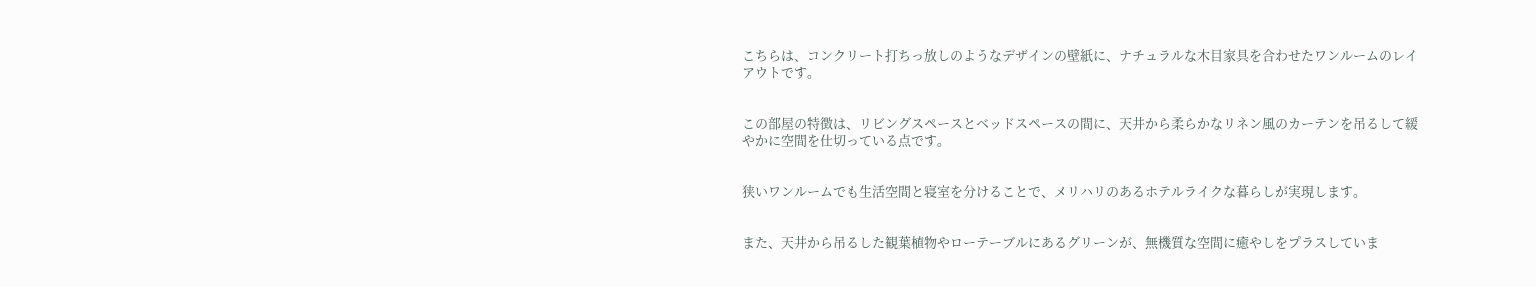こちらは、コンクリート打ちっ放しのようなデザインの壁紙に、ナチュラルな木目家具を合わせたワンルームのレイアウトです。


この部屋の特徴は、リビングスペースとベッドスペースの間に、天井から柔らかなリネン風のカーテンを吊るして緩やかに空間を仕切っている点です。


狭いワンルームでも生活空間と寝室を分けることで、メリハリのあるホテルライクな暮らしが実現します。


また、天井から吊るした観葉植物やローテーブルにあるグリーンが、無機質な空間に癒やしをプラスしていま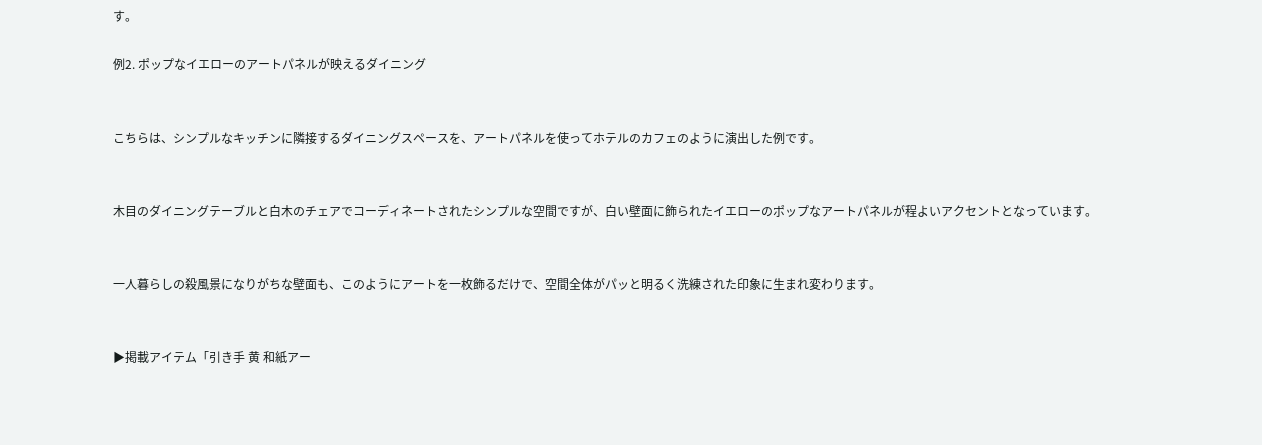す。

例2. ポップなイエローのアートパネルが映えるダイニング


こちらは、シンプルなキッチンに隣接するダイニングスペースを、アートパネルを使ってホテルのカフェのように演出した例です。


木目のダイニングテーブルと白木のチェアでコーディネートされたシンプルな空間ですが、白い壁面に飾られたイエローのポップなアートパネルが程よいアクセントとなっています。


一人暮らしの殺風景になりがちな壁面も、このようにアートを一枚飾るだけで、空間全体がパッと明るく洗練された印象に生まれ変わります。


▶掲載アイテム「引き手 黄 和紙アー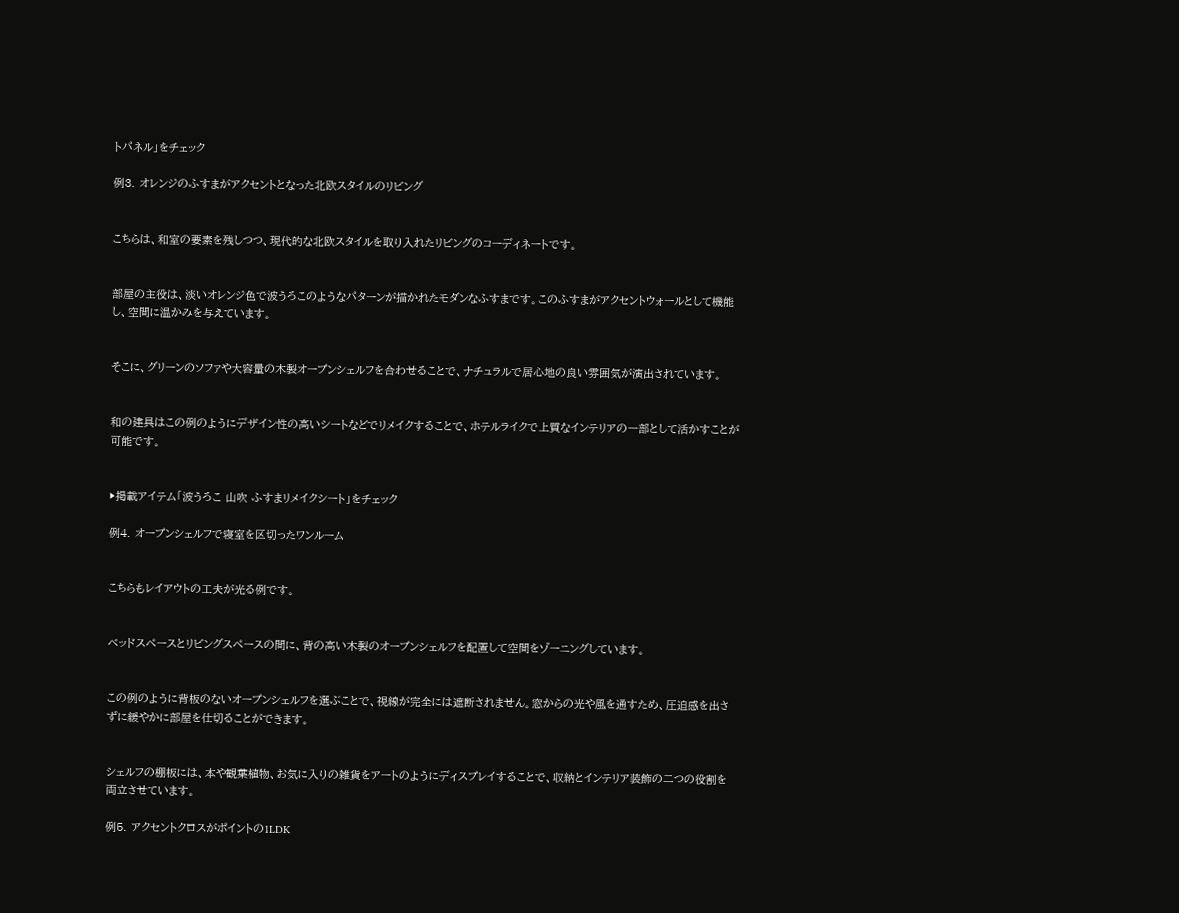トパネル」をチェック

例3. オレンジのふすまがアクセントとなった北欧スタイルのリビング


こちらは、和室の要素を残しつつ、現代的な北欧スタイルを取り入れたリビングのコーディネートです。


部屋の主役は、淡いオレンジ色で波うろこのようなパターンが描かれたモダンなふすまです。このふすまがアクセントウォールとして機能し、空間に温かみを与えています。


そこに、グリーンのソファや大容量の木製オープンシェルフを合わせることで、ナチュラルで居心地の良い雰囲気が演出されています。


和の建具はこの例のようにデザイン性の高いシートなどでリメイクすることで、ホテルライクで上質なインテリアの一部として活かすことが可能です。


▶掲載アイテム「波うろこ 山吹 ふすまリメイクシート」をチェック

例4. オープンシェルフで寝室を区切ったワンルーム


こちらもレイアウトの工夫が光る例です。


ベッドスペースとリビングスペースの間に、背の高い木製のオープンシェルフを配置して空間をゾーニングしています。


この例のように背板のないオープンシェルフを選ぶことで、視線が完全には遮断されません。窓からの光や風を通すため、圧迫感を出さずに緩やかに部屋を仕切ることができます。


シェルフの棚板には、本や観葉植物、お気に入りの雑貨をアートのようにディスプレイすることで、収納とインテリア装飾の二つの役割を両立させています。

例5. アクセントクロスがポイントの1LDK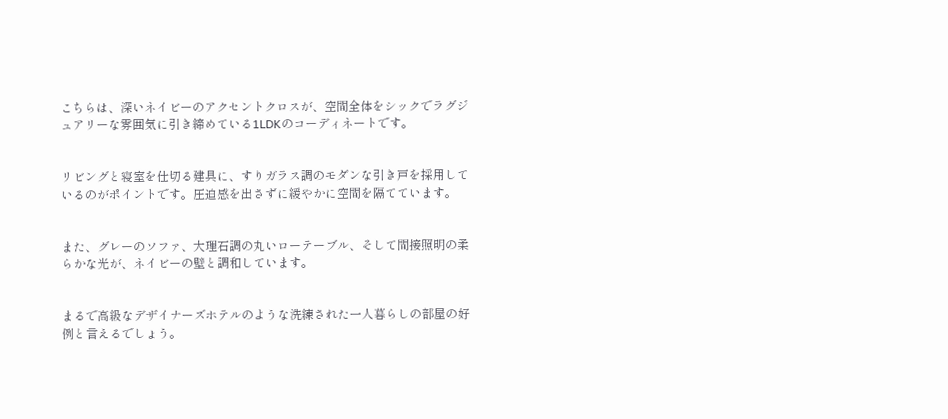こちらは、深いネイビーのアクセントクロスが、空間全体をシックでラグジュアリーな雰囲気に引き締めている1LDKのコーディネートです。


リビングと寝室を仕切る建具に、すりガラス調のモダンな引き戸を採用しているのがポイントです。圧迫感を出さずに緩やかに空間を隔てています。


また、グレーのソファ、大理石調の丸いローテーブル、そして間接照明の柔らかな光が、ネイビーの壁と調和しています。


まるで高級なデザイナーズホテルのような洗練された一人暮らしの部屋の好例と言えるでしょう。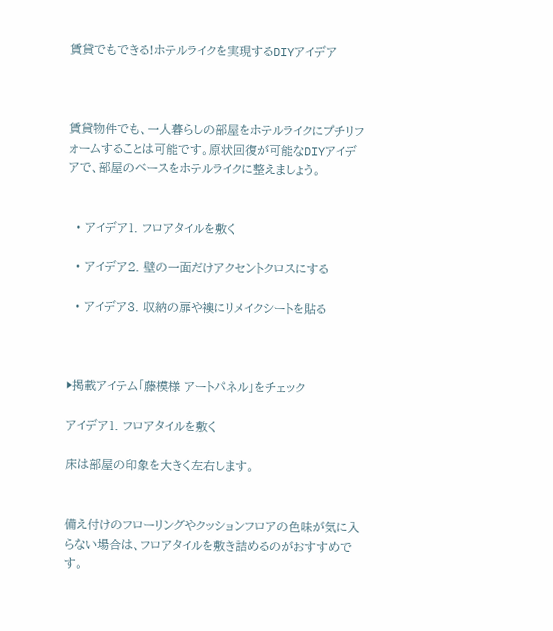賃貸でもできる!ホテルライクを実現するDIYアイデア



賃貸物件でも、一人暮らしの部屋をホテルライクにプチリフォームすることは可能です。原状回復が可能なDIYアイデアで、部屋のベースをホテルライクに整えましょう。


  • アイデア1. フロアタイルを敷く

  • アイデア2. 壁の一面だけアクセントクロスにする

  • アイデア3. 収納の扉や襖にリメイクシートを貼る



▶掲載アイテム「藤模様 アートパネル」をチェック

アイデア1. フロアタイルを敷く

床は部屋の印象を大きく左右します。


備え付けのフローリングやクッションフロアの色味が気に入らない場合は、フロアタイルを敷き詰めるのがおすすめです。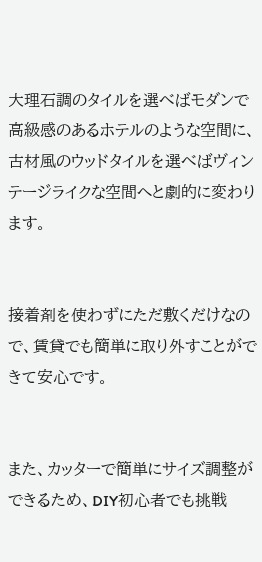大理石調のタイルを選べばモダンで高級感のあるホテルのような空間に、古材風のウッドタイルを選べばヴィンテージライクな空間へと劇的に変わります。


接着剤を使わずにただ敷くだけなので、賃貸でも簡単に取り外すことができて安心です。


また、カッターで簡単にサイズ調整ができるため、DIY初心者でも挑戦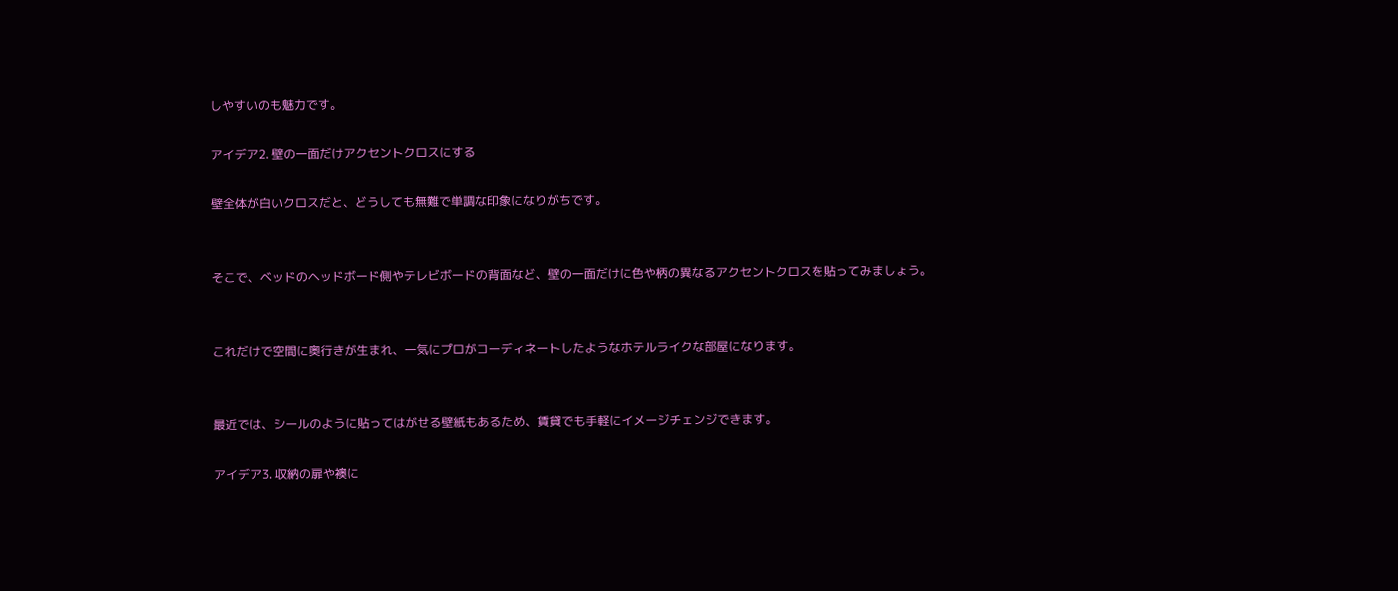しやすいのも魅力です。

アイデア2. 壁の一面だけアクセントクロスにする

壁全体が白いクロスだと、どうしても無難で単調な印象になりがちです。


そこで、ベッドのヘッドボード側やテレビボードの背面など、壁の一面だけに色や柄の異なるアクセントクロスを貼ってみましょう。


これだけで空間に奥行きが生まれ、一気にプロがコーディネートしたようなホテルライクな部屋になります。


最近では、シールのように貼ってはがせる壁紙もあるため、賃貸でも手軽にイメージチェンジできます。

アイデア3. 収納の扉や襖に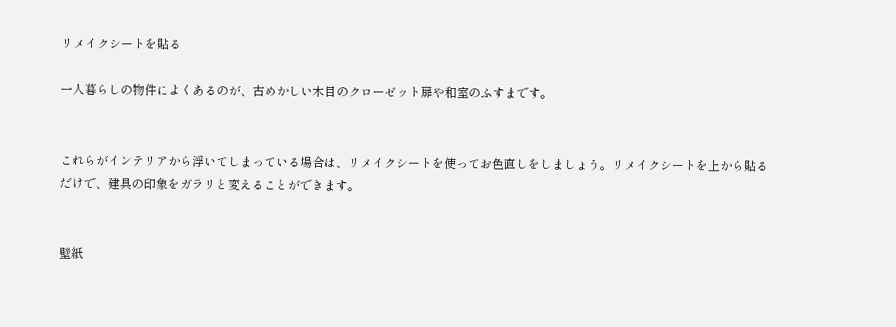リメイクシートを貼る

一人暮らしの物件によくあるのが、古めかしい木目のクローゼット扉や和室のふすまです。


これらがインテリアから浮いてしまっている場合は、リメイクシートを使ってお色直しをしましょう。リメイクシートを上から貼るだけで、建具の印象をガラリと変えることができます。


壁紙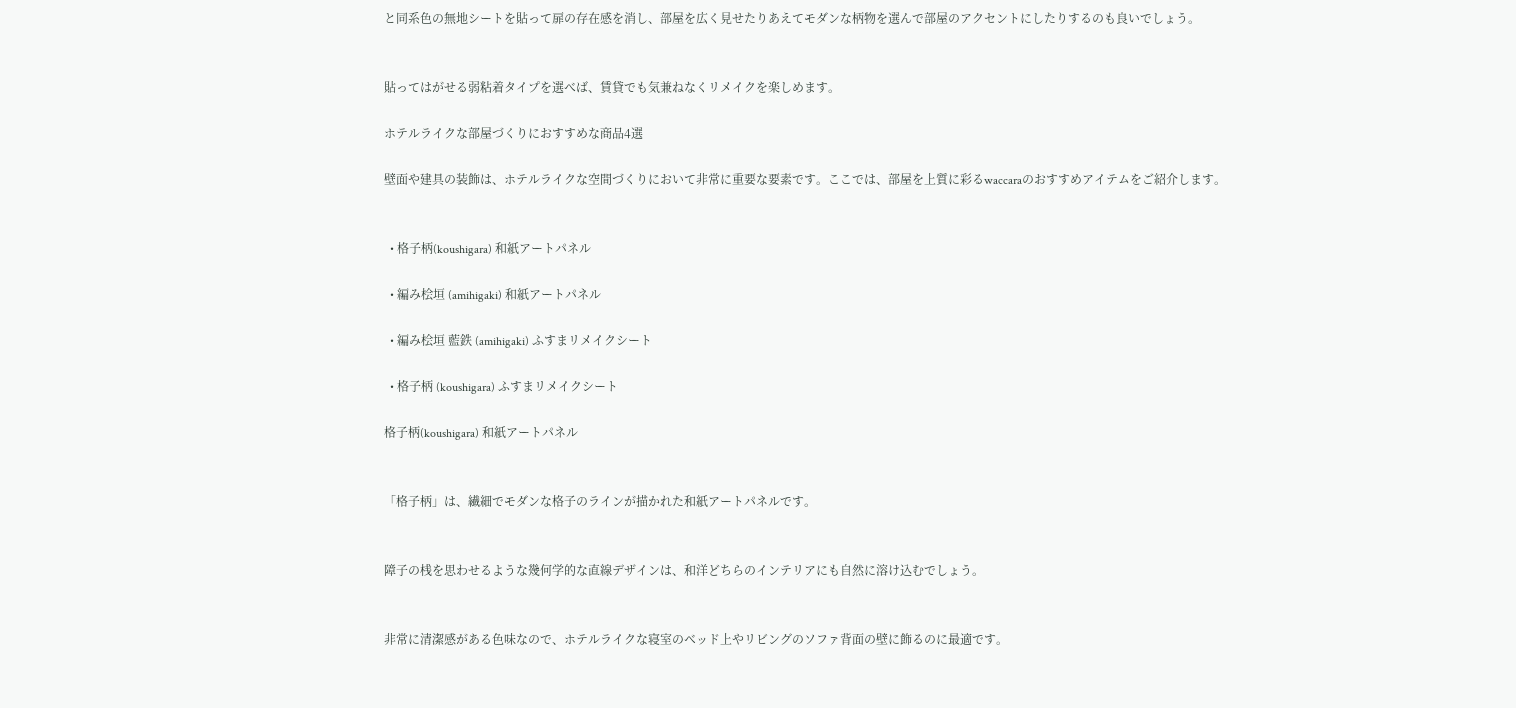と同系色の無地シートを貼って扉の存在感を消し、部屋を広く見せたりあえてモダンな柄物を選んで部屋のアクセントにしたりするのも良いでしょう。


貼ってはがせる弱粘着タイプを選べば、賃貸でも気兼ねなくリメイクを楽しめます。

ホテルライクな部屋づくりにおすすめな商品4選

壁面や建具の装飾は、ホテルライクな空間づくりにおいて非常に重要な要素です。ここでは、部屋を上質に彩るwaccaraのおすすめアイテムをご紹介します。


  • 格子柄(koushigara) 和紙アートパネル

  • 編み桧垣 (amihigaki) 和紙アートパネル

  • 編み桧垣 藍鉄 (amihigaki) ふすまリメイクシート

  • 格子柄 (koushigara) ふすまリメイクシート

格子柄(koushigara) 和紙アートパネル


「格子柄」は、繊細でモダンな格子のラインが描かれた和紙アートパネルです。


障子の桟を思わせるような幾何学的な直線デザインは、和洋どちらのインテリアにも自然に溶け込むでしょう。


非常に清潔感がある色味なので、ホテルライクな寝室のベッド上やリビングのソファ背面の壁に飾るのに最適です。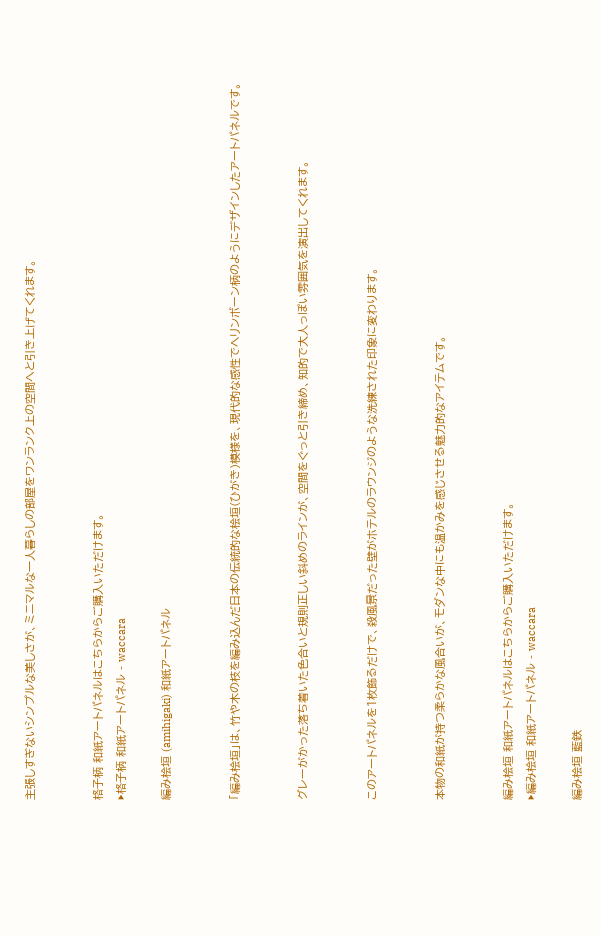主張しすぎないシンプルな美しさが、ミニマルな一人暮らしの部屋をワンランク上の空間へと引き上げてくれます。


格子柄 和紙アートパネルはこちらからご購入いただけます。
▶格子柄 和紙アートパネル - waccara

編み桧垣 (amihigaki) 和紙アートパネル


「編み桧垣」は、竹や木の枝を編み込んだ日本の伝統的な桧垣(ひがき)模様を、現代的な感性でヘリンボーン柄のようにデザインしたアートパネルです。


グレーがかった落ち着いた色合いと規則正しい斜めのラインが、空間をぐっと引き締め、知的で大人っぽい雰囲気を演出してくれます。


このアートパネルを1枚飾るだけで、殺風景だった壁がホテルのラウンジのような洗練された印象に変わります。


本物の和紙が持つ柔らかな風合いが、モダンな中にも温かみを感じさせる魅力的なアイテムです。


編み桧垣 和紙アートパネルはこちらからご購入いただけます。
▶編み桧垣 和紙アートパネル - waccara

編み桧垣 藍鉄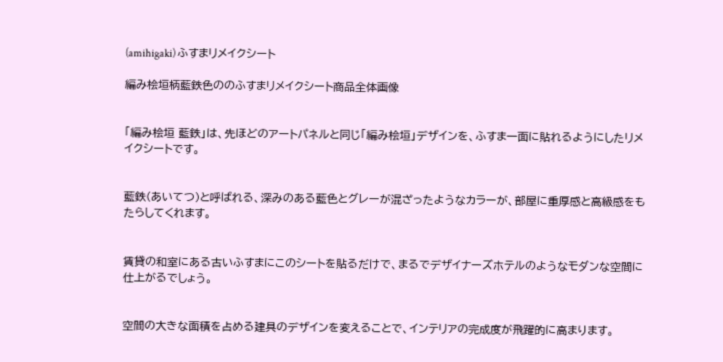(amihigaki) ふすまリメイクシート

編み桧垣柄藍鉄色ののふすまリメイクシート商品全体画像


「編み桧垣 藍鉄」は、先ほどのアートパネルと同じ「編み桧垣」デザインを、ふすま一面に貼れるようにしたリメイクシートです。


藍鉄(あいてつ)と呼ばれる、深みのある藍色とグレーが混ざったようなカラーが、部屋に重厚感と高級感をもたらしてくれます。


賃貸の和室にある古いふすまにこのシートを貼るだけで、まるでデザイナーズホテルのようなモダンな空間に仕上がるでしょう。


空間の大きな面積を占める建具のデザインを変えることで、インテリアの完成度が飛躍的に高まります。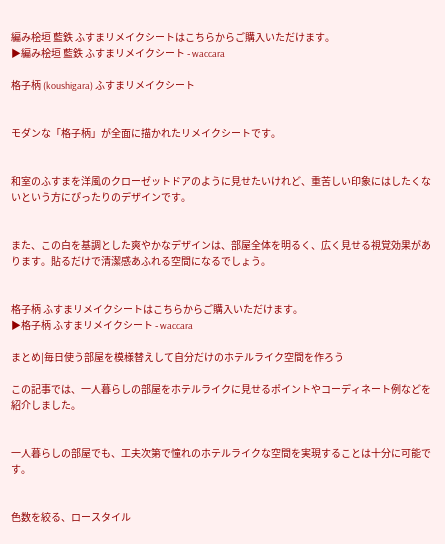編み桧垣 藍鉄 ふすまリメイクシートはこちらからご購入いただけます。
▶編み桧垣 藍鉄 ふすまリメイクシート - waccara

格子柄 (koushigara) ふすまリメイクシート


モダンな「格子柄」が全面に描かれたリメイクシートです。


和室のふすまを洋風のクローゼットドアのように見せたいけれど、重苦しい印象にはしたくないという方にぴったりのデザインです。


また、この白を基調とした爽やかなデザインは、部屋全体を明るく、広く見せる視覚効果があります。貼るだけで清潔感あふれる空間になるでしょう。


格子柄 ふすまリメイクシートはこちらからご購入いただけます。
▶格子柄 ふすまリメイクシート - waccara

まとめ|毎日使う部屋を模様替えして自分だけのホテルライク空間を作ろう

この記事では、一人暮らしの部屋をホテルライクに見せるポイントやコーディネート例などを紹介しました。


一人暮らしの部屋でも、工夫次第で憧れのホテルライクな空間を実現することは十分に可能です。


色数を絞る、ロースタイル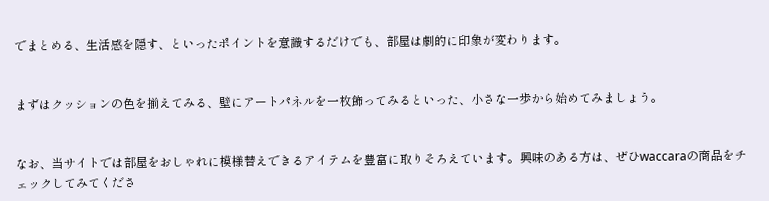でまとめる、生活感を隠す、といったポイントを意識するだけでも、部屋は劇的に印象が変わります。


まずはクッションの色を揃えてみる、壁にアートパネルを一枚飾ってみるといった、小さな一歩から始めてみましょう。


なお、当サイトでは部屋をおしゃれに模様替えできるアイテムを豊富に取りそろえています。興味のある方は、ぜひwaccaraの商品をチェックしてみてくださ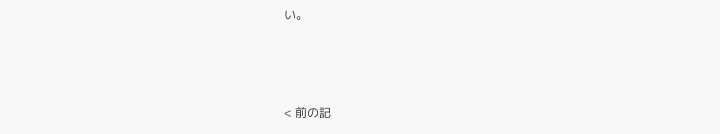い。



< 前の記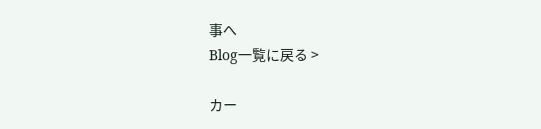事へ
Blog一覧に戻る >

カー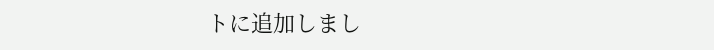トに追加しまし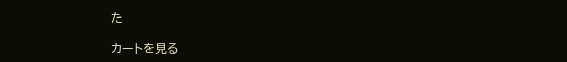た

カートを見る